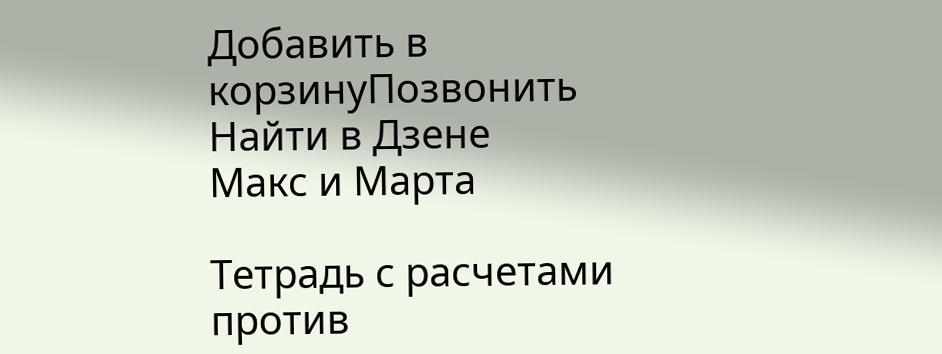Добавить в корзинуПозвонить
Найти в Дзене
Макс и Марта

Тетрадь с расчетами против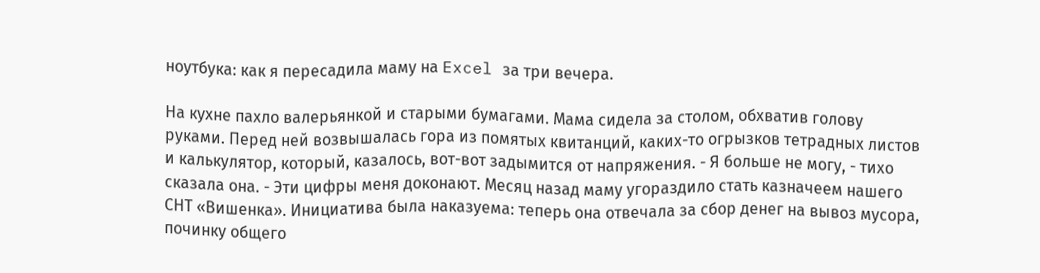ноутбука: как я пересадила маму на Excel за три вечера.

На кухне пахло валерьянкой и старыми бумагами. Мама сидела за столом, обхватив голову руками. Перед ней возвышалась гора из помятых квитанций, каких-то огрызков тетрадных листов и калькулятор, который, казалось, вот-вот задымится от напряжения. - Я больше не могу, - тихо сказала она. - Эти цифры меня доконают. Месяц назад маму угораздило стать казначеем нашего СНТ «Вишенка». Инициатива была наказуема: теперь она отвечала за сбор денег на вывоз мусора, починку общего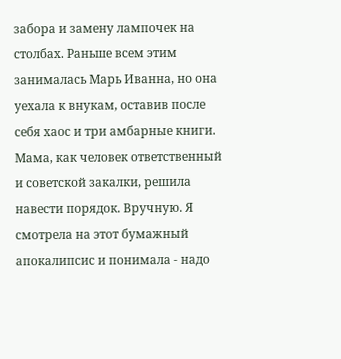забора и замену лампочек на столбах. Раньше всем этим занималась Марь Иванна, но она уехала к внукам, оставив после себя хаос и три амбарные книги. Мама, как человек ответственный и советской закалки, решила навести порядок. Вручную. Я смотрела на этот бумажный апокалипсис и понимала - надо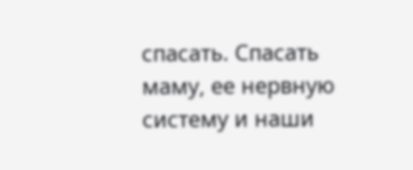спасать. Спасать маму, ее нервную систему и наши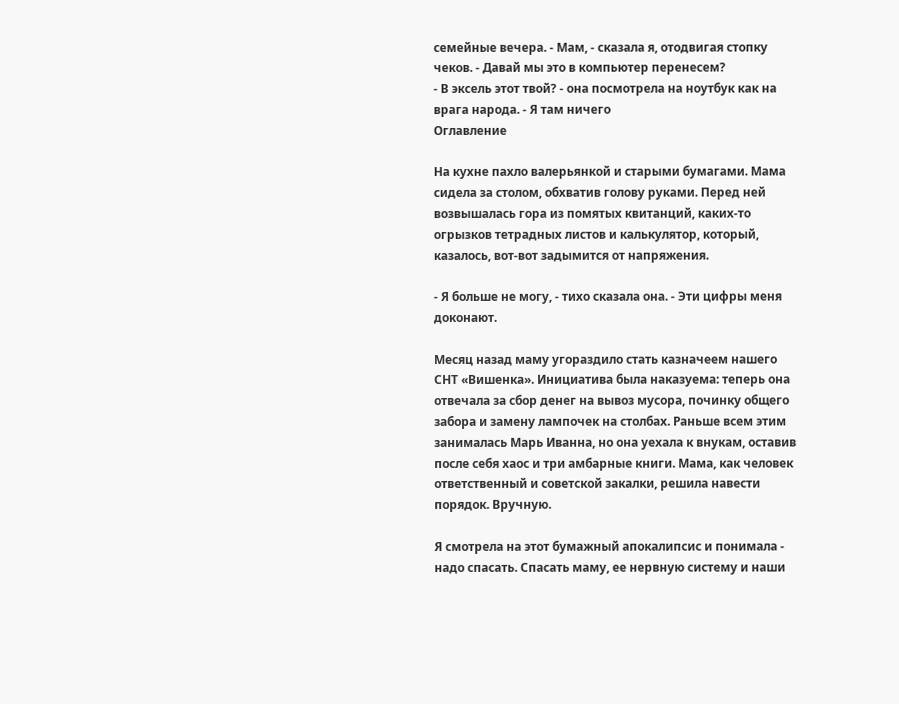семейные вечера. - Мам, - сказала я, отодвигая стопку чеков. - Давай мы это в компьютер перенесем?
- В эксель этот твой? - она посмотрела на ноутбук как на врага народа. - Я там ничего
Оглавление

На кухне пахло валерьянкой и старыми бумагами. Мама сидела за столом, обхватив голову руками. Перед ней возвышалась гора из помятых квитанций, каких-то огрызков тетрадных листов и калькулятор, который, казалось, вот-вот задымится от напряжения.

- Я больше не могу, - тихо сказала она. - Эти цифры меня доконают.

Месяц назад маму угораздило стать казначеем нашего СНТ «Вишенка». Инициатива была наказуема: теперь она отвечала за сбор денег на вывоз мусора, починку общего забора и замену лампочек на столбах. Раньше всем этим занималась Марь Иванна, но она уехала к внукам, оставив после себя хаос и три амбарные книги. Мама, как человек ответственный и советской закалки, решила навести порядок. Вручную.

Я смотрела на этот бумажный апокалипсис и понимала - надо спасать. Спасать маму, ее нервную систему и наши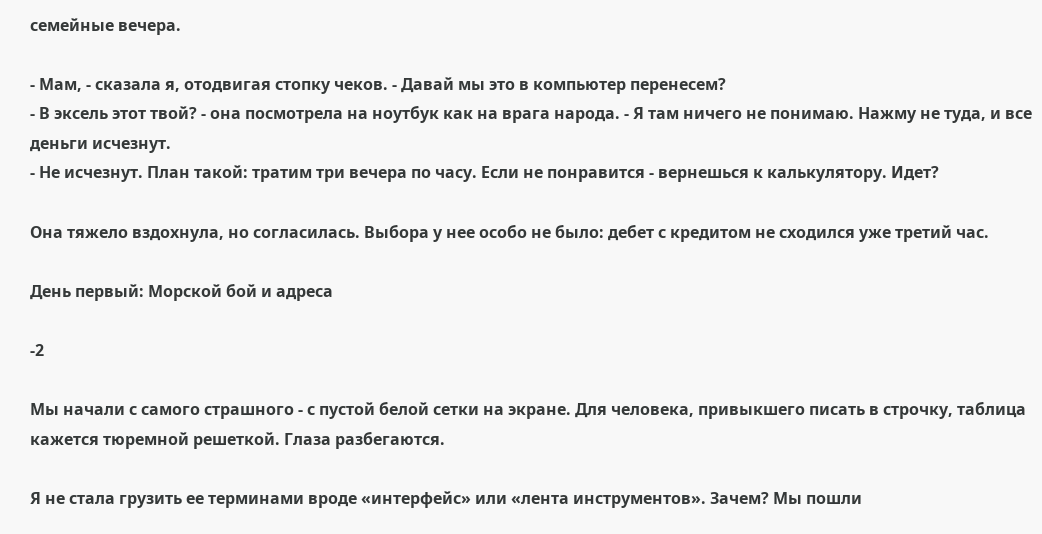семейные вечера.

- Мам, - сказала я, отодвигая стопку чеков. - Давай мы это в компьютер перенесем?
- В эксель этот твой? - она посмотрела на ноутбук как на врага народа. - Я там ничего не понимаю. Нажму не туда, и все деньги исчезнут.
- Не исчезнут. План такой: тратим три вечера по часу. Если не понравится - вернешься к калькулятору. Идет?

Она тяжело вздохнула, но согласилась. Выбора у нее особо не было: дебет с кредитом не сходился уже третий час.

День первый: Морской бой и адреса

-2

Мы начали с самого страшного - с пустой белой сетки на экране. Для человека, привыкшего писать в строчку, таблица кажется тюремной решеткой. Глаза разбегаются.

Я не стала грузить ее терминами вроде «интерфейс» или «лента инструментов». Зачем? Мы пошли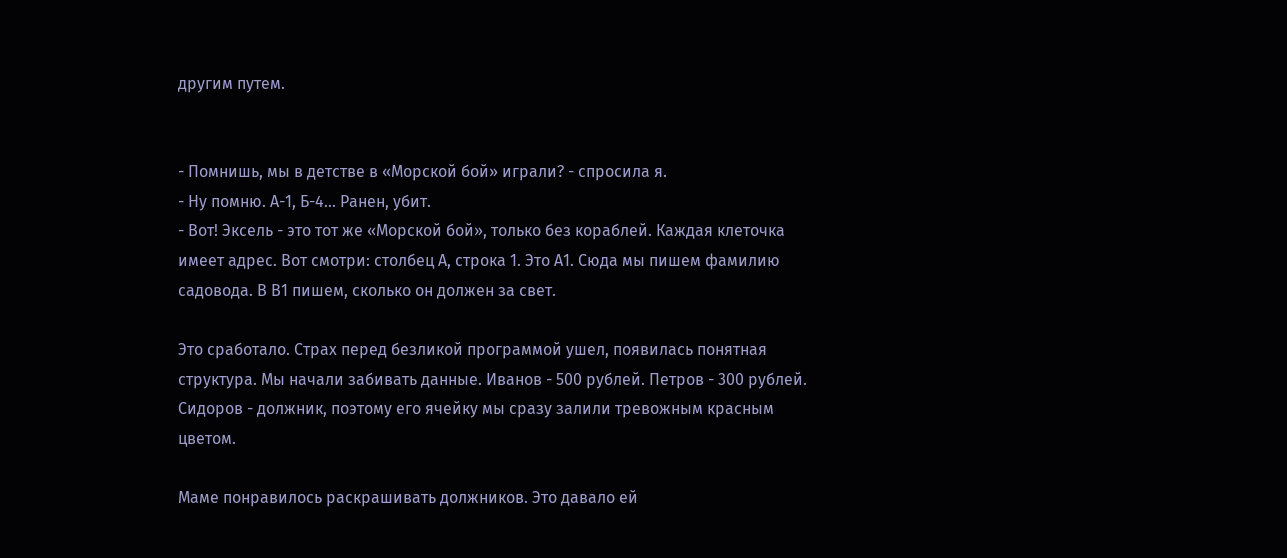другим путем.


- Помнишь, мы в детстве в «Морской бой» играли? - спросила я.
- Ну помню. А-1, Б-4... Ранен, убит.
- Вот! Эксель - это тот же «Морской бой», только без кораблей. Каждая клеточка имеет адрес. Вот смотри: столбец А, строка 1. Это А1. Сюда мы пишем фамилию садовода. В В1 пишем, сколько он должен за свет.

Это сработало. Страх перед безликой программой ушел, появилась понятная структура. Мы начали забивать данные. Иванов - 500 рублей. Петров - 300 рублей. Сидоров - должник, поэтому его ячейку мы сразу залили тревожным красным цветом.

Маме понравилось раскрашивать должников. Это давало ей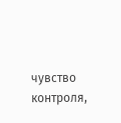чувство контроля,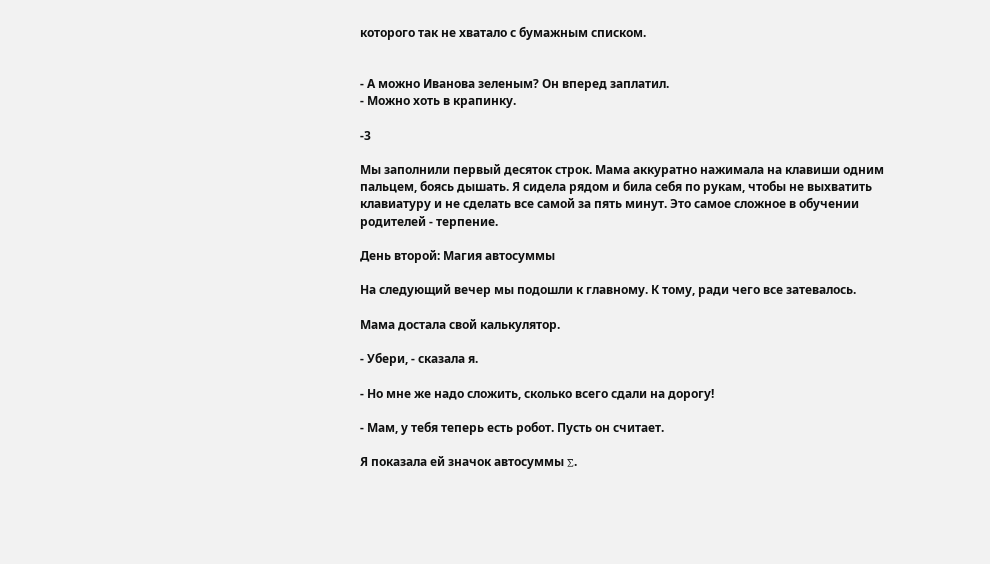которого так не хватало с бумажным списком.


- А можно Иванова зеленым? Он вперед заплатил.
- Можно хоть в крапинку.

-3

Мы заполнили первый десяток строк. Мама аккуратно нажимала на клавиши одним пальцем, боясь дышать. Я сидела рядом и била себя по рукам, чтобы не выхватить клавиатуру и не сделать все самой за пять минут. Это самое сложное в обучении родителей - терпение.

День второй: Магия автосуммы

На следующий вечер мы подошли к главному. К тому, ради чего все затевалось.

Мама достала свой калькулятор.

- Убери, - сказала я.

- Но мне же надо сложить, сколько всего сдали на дорогу!

- Мам, у тебя теперь есть робот. Пусть он считает.

Я показала ей значок автосуммы ∑.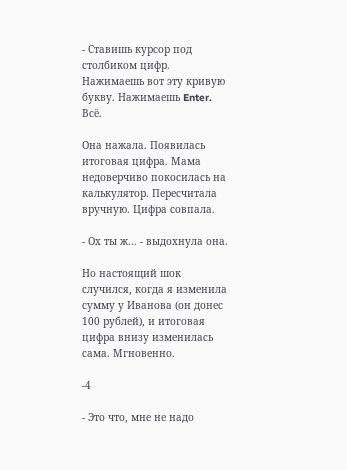- Ставишь курсор под столбиком цифр. Нажимаешь вот эту кривую букву. Нажимаешь Enter. Всё.

Она нажала. Появилась итоговая цифра. Мама недоверчиво покосилась на калькулятор. Пересчитала вручную. Цифра совпала.

- Ох ты ж... - выдохнула она.

Но настоящий шок случился, когда я изменила сумму у Иванова (он донес 100 рублей), и итоговая цифра внизу изменилась сама. Мгновенно.

-4

- Это что, мне не надо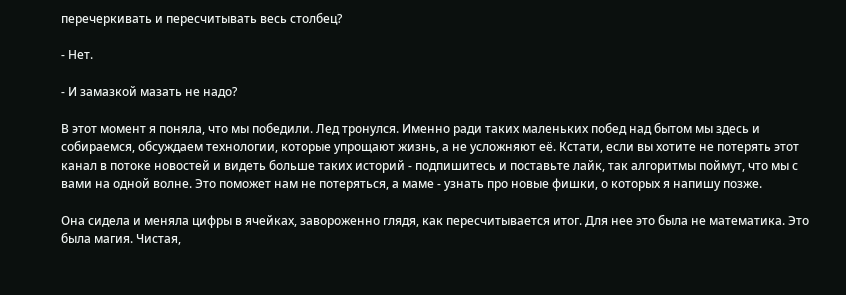перечеркивать и пересчитывать весь столбец?

- Нет.

- И замазкой мазать не надо?

В этот момент я поняла, что мы победили. Лед тронулся. Именно ради таких маленьких побед над бытом мы здесь и собираемся, обсуждаем технологии, которые упрощают жизнь, а не усложняют её. Кстати, если вы хотите не потерять этот канал в потоке новостей и видеть больше таких историй - подпишитесь и поставьте лайк, так алгоритмы поймут, что мы с вами на одной волне. Это поможет нам не потеряться, а маме - узнать про новые фишки, о которых я напишу позже.

Она сидела и меняла цифры в ячейках, завороженно глядя, как пересчитывается итог. Для нее это была не математика. Это была магия. Чистая,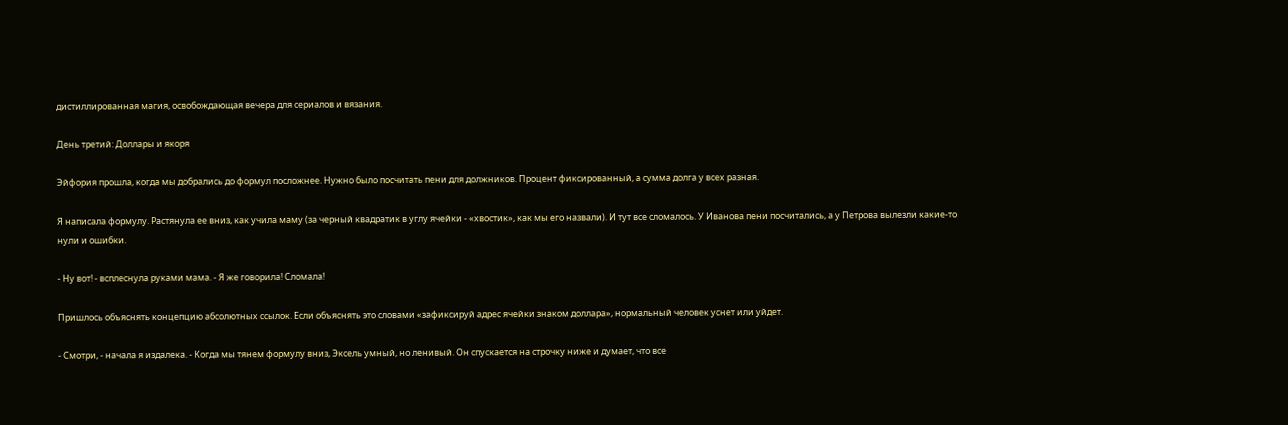дистиллированная магия, освобождающая вечера для сериалов и вязания.

День третий: Доллары и якоря

Эйфория прошла, когда мы добрались до формул посложнее. Нужно было посчитать пени для должников. Процент фиксированный, а сумма долга у всех разная.

Я написала формулу. Растянула ее вниз, как учила маму (за черный квадратик в углу ячейки - «хвостик», как мы его назвали). И тут все сломалось. У Иванова пени посчитались, а у Петрова вылезли какие-то нули и ошибки.

- Ну вот! - всплеснула руками мама. - Я же говорила! Сломала!

Пришлось объяснять концепцию абсолютных ссылок. Если объяснять это словами «зафиксируй адрес ячейки знаком доллара», нормальный человек уснет или уйдет.

- Смотри, - начала я издалека. - Когда мы тянем формулу вниз, Эксель умный, но ленивый. Он спускается на строчку ниже и думает, что все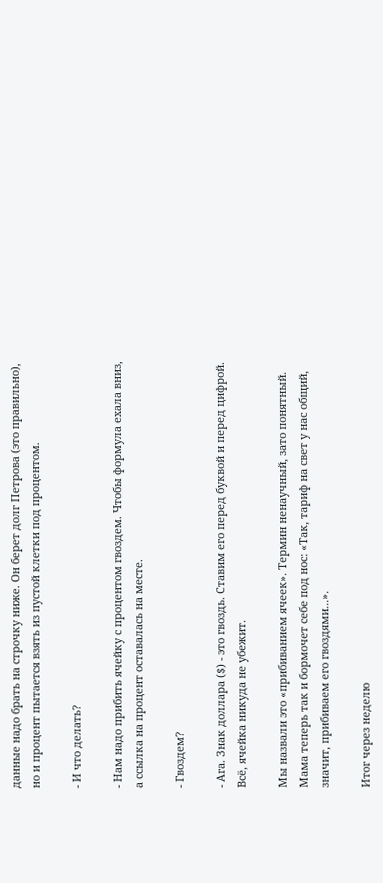данные надо брать на строчку ниже. Он берет долг Петрова (это правильно), но и процент пытается взять из пустой клетки под процентом.

- И что делать?

- Нам надо прибить ячейку с процентом гвоздем. Чтобы формула ехала вниз, а ссылка на процент оставалась на месте.

- Гвоздем?

- Ага. Знак доллара ($) - это гвоздь. Ставим его перед буквой и перед цифрой. Всё, ячейка никуда не убежит.

Мы назвали это «прибиванием ячеек». Термин ненаучный, зато понятный. Мама теперь так и бормочет себе под нос: «Так, тариф на свет у нас общий, значит, прибиваем его гвоздями...».

Итог через неделю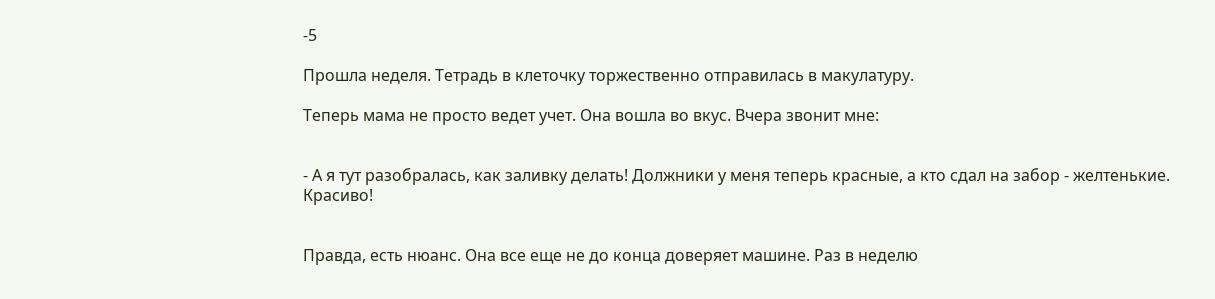-5

Прошла неделя. Тетрадь в клеточку торжественно отправилась в макулатуру.

Теперь мама не просто ведет учет. Она вошла во вкус. Вчера звонит мне:


- А я тут разобралась, как заливку делать! Должники у меня теперь красные, а кто сдал на забор - желтенькие. Красиво!


Правда, есть нюанс. Она все еще не до конца доверяет машине. Раз в неделю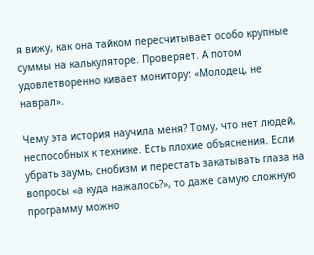я вижу, как она тайком пересчитывает особо крупные суммы на калькуляторе. Проверяет. А потом удовлетворенно кивает монитору: «Молодец, не наврал».

Чему эта история научила меня? Тому, что нет людей, неспособных к технике. Есть плохие объяснения. Если убрать заумь, снобизм и перестать закатывать глаза на вопросы «а куда нажалось?», то даже самую сложную программу можно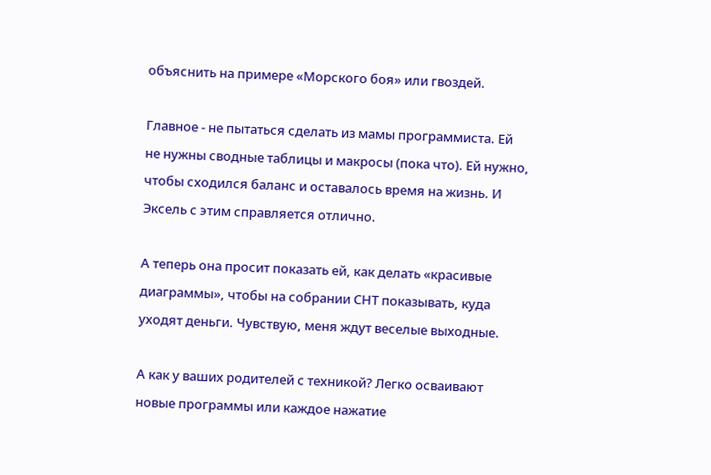объяснить на примере «Морского боя» или гвоздей.

Главное - не пытаться сделать из мамы программиста. Ей не нужны сводные таблицы и макросы (пока что). Ей нужно, чтобы сходился баланс и оставалось время на жизнь. И Эксель с этим справляется отлично.

А теперь она просит показать ей, как делать «красивые диаграммы», чтобы на собрании СНТ показывать, куда уходят деньги. Чувствую, меня ждут веселые выходные.

А как у ваших родителей с техникой? Легко осваивают новые программы или каждое нажатие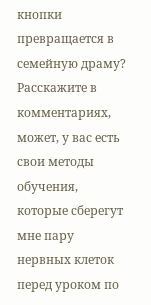кнопки превращается в семейную драму? Расскажите в комментариях, может, у вас есть свои методы обучения, которые сберегут мне пару нервных клеток перед уроком по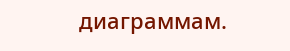диаграммам.